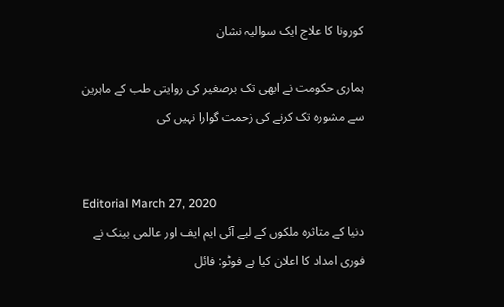کورونا کا علاج ایک سوالیہ نشان

ہماری حکومت نے ابھی تک برصغیر کی روایتی طب کے ماہرین سے مشورہ تک کرنے کی زحمت گوارا نہیں کی


Editorial March 27, 2020
دنیا کے متاثرہ ملکوں کے لیے آئی ایم ایف اور عالمی بینک نے فوری امداد کا اعلان کیا ہے فوٹو: فائل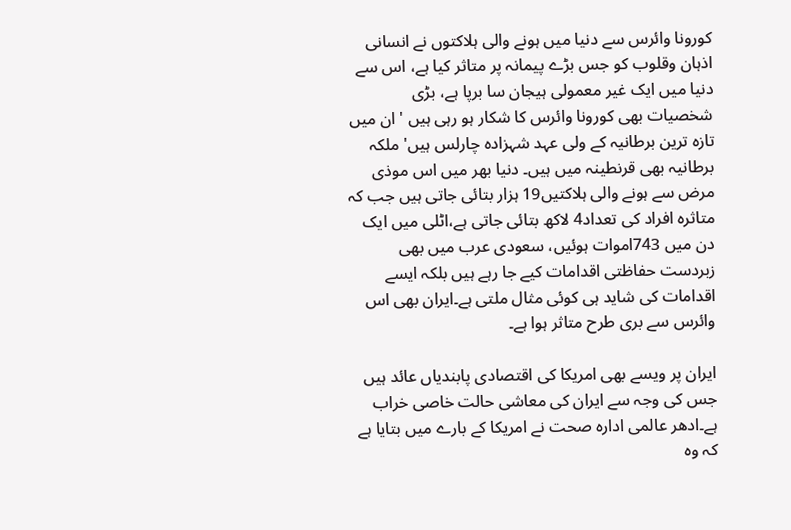کورونا وائرس سے دنیا میں ہونے والی ہلاکتوں نے انسانی اذہان وقلوب کو جس بڑے پیمانہ پر متاثر کیا ہے، اس سے دنیا میں ایک غیر معمولی ہیجان سا برپا ہے، بڑی شخصیات بھی کورونا وائرس کا شکار ہو رہی ہیں ' ان میں تازہ ترین برطانیہ کے ولی عہد شہزادہ چارلس ہیں' ملکہ برطانیہ بھی قرنطینہ میں ہیں۔ دنیا بھر میں اس موذی مرض سے ہونے والی ہلاکتیں19 ہزار بتائی جاتی ہیں جب کہ متاثرہ افراد کی تعداد4 لاکھ بتائی جاتی ہے،اٹلی میں ایک دن میں 743اموات ہوئیں، سعودی عرب میں بھی زبردست حفاظتی اقدامات کیے جا رہے ہیں بلکہ ایسے اقدامات کی شاید ہی کوئی مثال ملتی ہے۔ایران بھی اس وائرس سے بری طرح متاثر ہوا ہے۔

ایران پر ویسے بھی امریکا کی اقتصادی پابندیاں عائد ہیں جس کی وجہ سے ایران کی معاشی حالت خاصی خراب ہے۔ادھر عالمی ادارہ صحت نے امریکا کے بارے میں بتایا ہے کہ وہ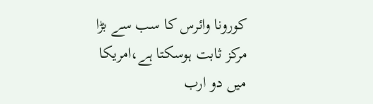کورونا وائرس کا سب سے بڑا مرکز ثابت ہوسکتا ہے،امریکا میں دو ارب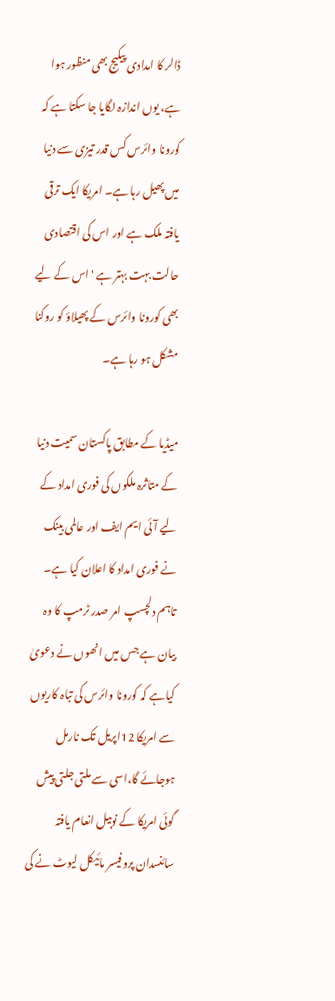ڈالر کا امدادی پیکیج بھی منظور ہوا ہے، یوں اندازہ لگایا جا سکتا ہے کہ کورونا وائرس کس قدر تیزی سے دنیا میں پھیل رہا ہے۔ امریکا ایک ترقی یافتہ ملک ہے اور اس کی اقتصادی حالت بہت بہتر ہے ' اس کے لیے بھی کورونا وائرس کے پھیلاؤ کو روکنا مشکل ہو رہا ہے۔

میڈیا کے مطابق پاکستان سمیت دنیا کے متاثرہ ملکوں کی فوری امداد کے لیے آئی ایم ایف اور عالمی بینک نے فوری امداد کا اعلان کیا ہے۔ تاہم دلچسپ امر صدر ٹرمپ کا وہ بیان ہے جس میں انھوں نے دعویٰ کیاہے کہ کورونا وائرس کی تباہ کاریوں سے امریکا 12اپریل تک نارمل ہوجائے گا،اسی سے ملتی جلتی پیش گوئی امریکا کے نوبیل انعام یافتہ سائنسدان پروفیسر مائیکل لیوٹ نے کی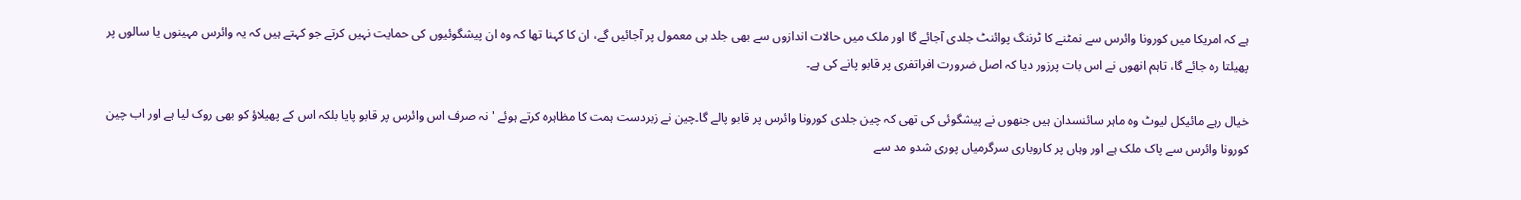ہے کہ امریکا میں کورونا وائرس سے نمٹنے کا ٹرننگ پوائنٹ جلدی آجائے گا اور ملک میں حالات اندازوں سے بھی جلد ہی معمول پر آجائیں گے، ان کا کہنا تھا کہ وہ ان پیشگوئیوں کی حمایت نہیں کرتے جو کہتے ہیں کہ یہ وائرس مہینوں یا سالوں پر پھیلتا رہ جائے گا، تاہم انھوں نے اس بات پرزور دیا کہ اصل ضرورت افراتفری پر قابو پانے کی ہے۔

خیال رہے مائیکل لیوٹ وہ ماہر سائنسدان ہیں جنھوں نے پیشگوئی کی تھی کہ چین جلدی کورونا وائرس پر قابو پالے گا۔چین نے زبردست ہمت کا مظاہرہ کرتے ہوئے 'نہ صرف اس وائرس پر قابو پایا بلکہ اس کے پھیلاؤ کو بھی روک لیا ہے اور اب چین کورونا وائرس سے پاک ملک ہے اور وہاں پر کاروباری سرگرمیاں پوری شدو مد سے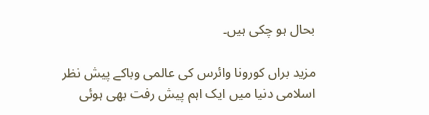بحال ہو چکی ہیں۔

مزید براں کورونا وائرس کی عالمی وباکے پیش نظر اسلامی دنیا میں ایک اہم پیش رفت بھی ہوئی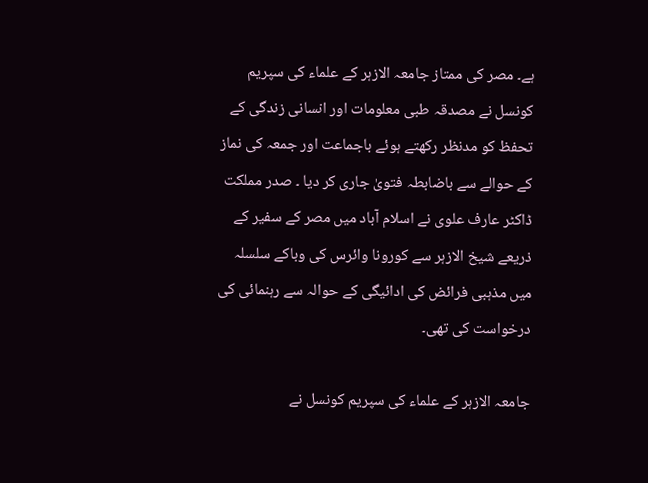ہے۔ مصر کی ممتاز جامعہ الازہر کے علماء کی سپریم کونسل نے مصدقہ طبی معلومات اور انسانی زندگی کے تحفظ کو مدنظر رکھتے ہوئے باجماعت اور جمعہ کی نماز کے حوالے سے باضابطہ فتویٰ جاری کر دیا ۔ صدر مملکت ڈاکٹر عارف علوی نے اسلام آباد میں مصر کے سفیر کے ذریعے شیخ الازہر سے کورونا وائرس کی وباکے سلسلہ میں مذہبی فرائض کی ادائیگی کے حوالہ سے رہنمائی کی درخواست کی تھی۔

جامعہ الازہر کے علماء کی سپریم کونسل نے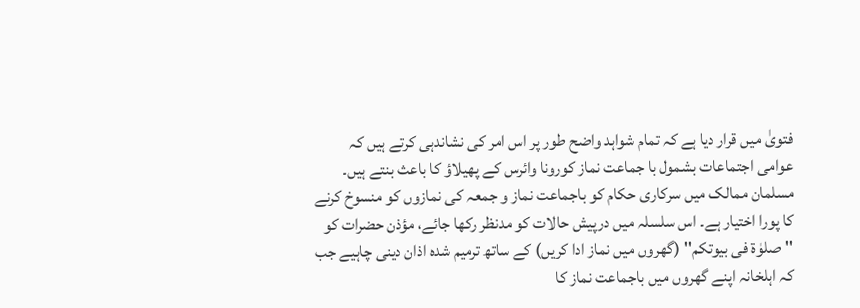فتویٰ میں قرار دیا ہے کہ تمام شواہد واضح طور پر اس امر کی نشاندہی کرتے ہیں کہ عوامی اجتماعات بشمول با جماعت نماز کورونا وائرس کے پھیلاؤ کا باعث بنتے ہیں۔ مسلمان ممالک میں سرکاری حکام کو باجماعت نماز و جمعہ کی نمازوں کو منسوخ کرنے کا پورا اختیار ہے۔ اس سلسلہ میں درپیش حالات کو مدنظر رکھا جائے، مؤذن حضرات کو ''صلوٰۃ فی بیوتکم'' (گھروں میں نماز ادا کریں) کے ساتھ ترمیم شدہ اذان دینی چاہیے جب کہ اہلخانہ اپنے گھروں میں باجماعت نماز کا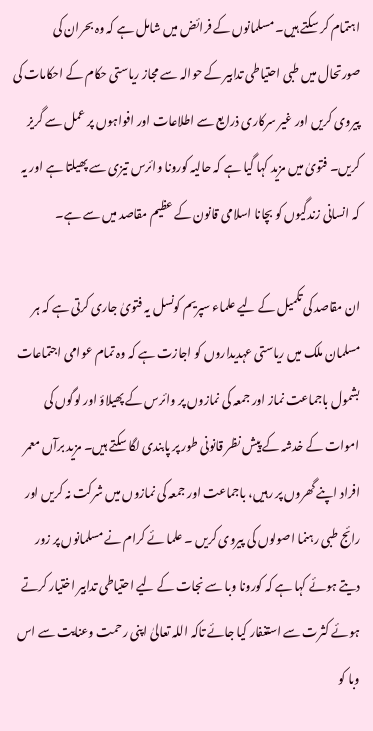اہتمام کر سکتے ہیں۔ مسلمانوں کے فرائض میں شامل ہے کہ وہ بحران کی صورتحال میں طبی احتیاطی تدابیر کے حوالہ سے مجاز ریاستی حکام کے احکامات کی پیروی کریں اور غیر سرکاری ذرایع سے اطلاعات اور افواہوں پر عمل سے گریز کریں۔ فتویٰ میں مزید کہا گیا ہے کہ حالیہ کورونا وائرس تیزی سے پھیلتا ہے اور یہ کہ انسانی زندگیوں کو بچانا اسلامی قانون کے عظیم مقاصد میں سے ہے۔

ان مقاصد کی تکمیل کے لیے علماء سپریم کونسل یہ فتویٰ جاری کرتی ہے کہ ہر مسلمان ملک میں ریاستی عہدیداروں کو اجازت ہے کہ وہ تمام عوامی اجتماعات بشمول باجماعت نماز اور جمعہ کی نمازوں پر وائرس کے پھیلاؤ اور لوگوں کی اموات کے خدشہ کے پیش نظر قانونی طور پر پابندی لگا سکتے ہیں۔ مزید برآں معمر افراد اپنے گھروں پر رہیں، باجماعت اور جمعہ کی نمازوں میں شرکت نہ کریں اور رائج طبی رہنما اصولوں کی پیروی کریں ۔ علما ئے کرام نے مسلمانوں پر زور دیتے ہوئے کہا ہے کہ کورونا وبا سے نجات کے لیے احتیاطی تدابیر اختیار کرتے ہوئے کثرت سے استغفار کیا جائے تاکہ اللہ تعالیٰ اپنی رحمت وعنایت سے اس وبا کو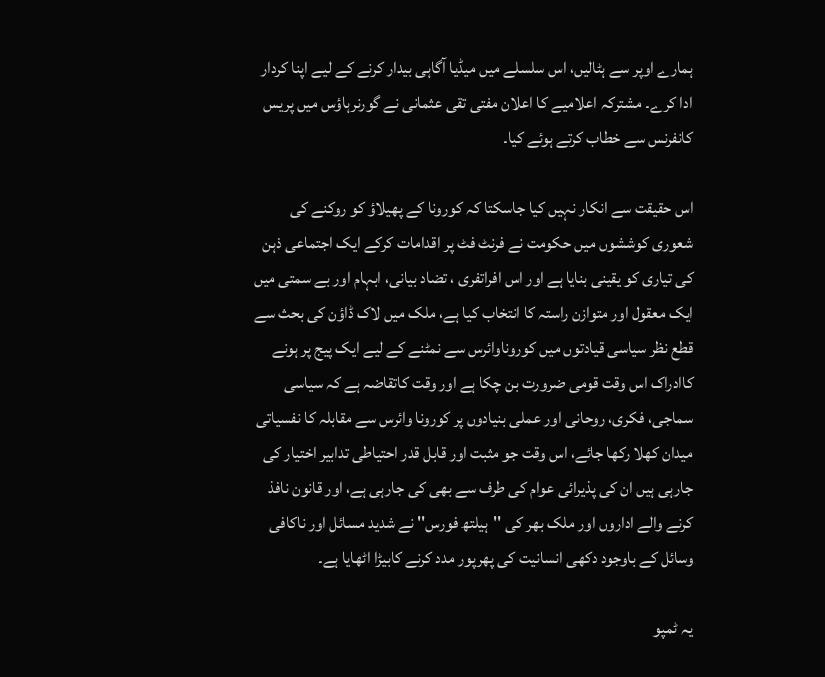ہمارے اوپر سے ہٹالیں، اس سلسلے میں میڈیا آگاہی بیدار کرنے کے لیے اپنا کردار ادا کرے۔ مشترکہ اعلامیے کا اعلان مفتی تقی عثمانی نے گورنرہاؤس میں پریس کانفرنس سے خطاب کرتے ہوئے کیا۔

اس حقیقت سے انکار نہیں کیا جاسکتا کہ کورونا کے پھیلاؤ کو روکنے کی شعوری کوششوں میں حکومت نے فرنٹ فٹ پر اقدامات کرکے ایک اجتماعی ذہن کی تیاری کو یقینی بنایا ہے اور اس افراتفری ، تضاد بیانی، ابہام اور بے سمتی میں ایک معقول اور متوازن راستہ کا انتخاب کیا ہے، ملک میں لاک ڈاؤن کی بحث سے قطع نظر سیاسی قیادتوں میں کوروناوائرس سے نمٹنے کے لیے ایک پیج پر ہونے کاادراک اس وقت قومی ضرورت بن چکا ہے اور وقت کاتقاضہ ہے کہ سیاسی سماجی، فکری، روحانی اور عملی بنیادوں پر کورونا وائرس سے مقابلہ کا نفسیاتی میدان کھلا رکھا جائے، اس وقت جو مثبت اور قابل قدر احتیاطی تدابیر اختیار کی جارہی ہیں ان کی پذیرائی عوام کی طرف سے بھی کی جارہی ہے، اور قانون نافذ کرنے والے اداروں اور ملک بھر کی ''ہیلتھ فورس'' نے شدید مسائل اور ناکافی وسائل کے باوجود دکھی انسانیت کی پھرپور مدد کرنے کابیڑا اٹھایا ہے۔

یہ ٹمپو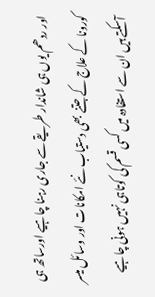اور ردھم یوں ہی شاندار طریقے سے جاری رہنا چاہیے اورساتھ ہی کورونا کے علاج کے جتنے بھی دستیاب نئے امکانات اور وسائل میسر آسکتے ہیں ان سے استفادہ میں کسی قسم کی کوتاہی نہیں ہونی چاہیے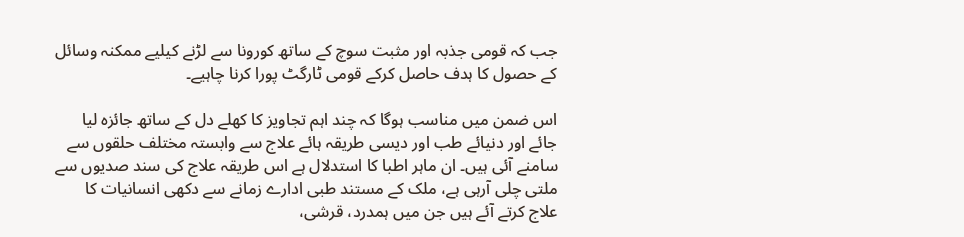جب کہ قومی جذبہ اور مثبت سوچ کے ساتھ کورونا سے لڑنے کیلیے ممکنہ وسائل کے حصول کا ہدف حاصل کرکے قومی ٹارگٹ پورا کرنا چاہیے۔

اس ضمن میں مناسب ہوگا کہ چند اہم تجاویز کا کھلے دل کے ساتھ جائزہ لیا جائے اور دنیائے طب اور دیسی طریقہ ہائے علاج سے وابستہ مختلف حلقوں سے سامنے آئی ہیں۔ ان ماہر اطبا کا استدلال ہے اس طریقہ علاج کی سند صدیوں سے ملتی چلی آرہی ہے، ملک کے مستند طبی ادارے زمانے سے دکھی انسانیات کا علاج کرتے آئے ہیں جن میں ہمدرد، قرشی،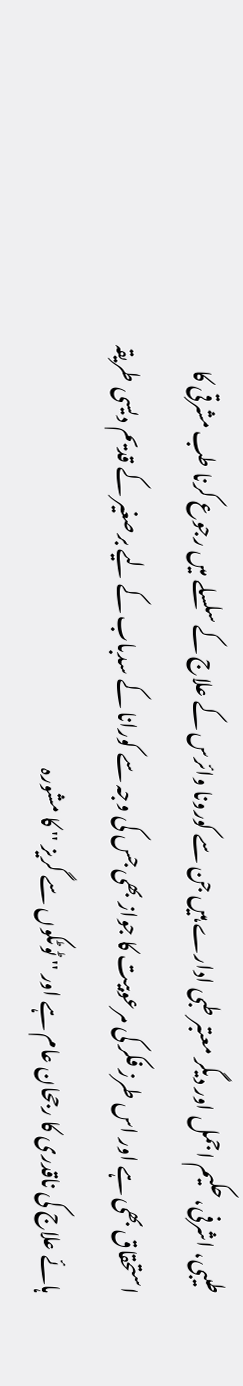طیبی، اشرفی،حکیم اجمل اور دیگر معتبر طبی ادارے ہیں جن سے کورونا وائرس کے علاج کے سلسلے میں رجوع کرنا طب مشرقی کا استحقاق بھی ہے اور اس طرز فکر کی مرعوبیت کا جواز بھی جس کی وجہ سے کورانا کے سدباب کے لیے برصغیر کے قدیم دیسی طریقہ ہائے علاج کی ناقدری کا رجحان عام ہے اور '' ٹوٹکوں سے گریز '' کا مشورہ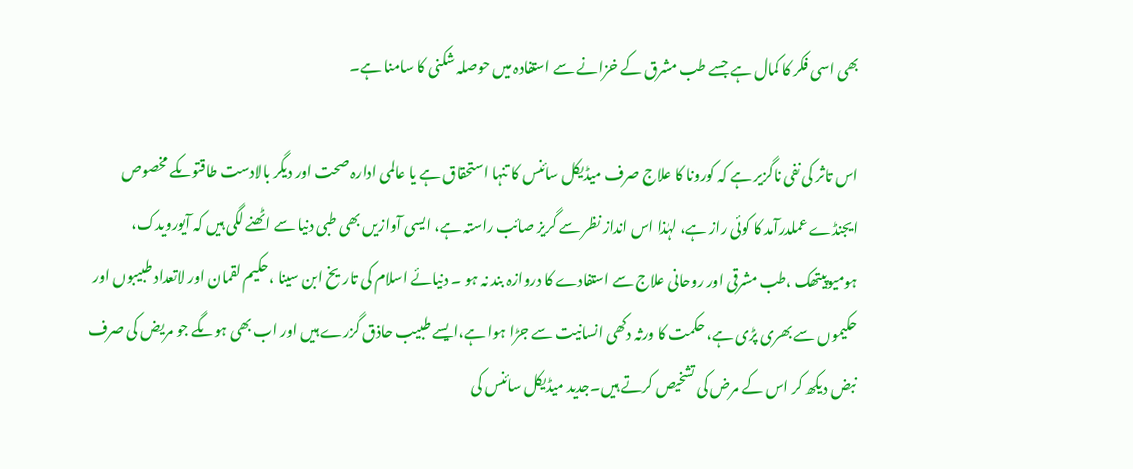بھی اسی فکر کا کمال ہے جسے طب مشرق کے خزانے سے استفادہ میں حوصلہ شکنی کا سامنا ہے۔

اس تاثر کی نفی ناگزیر ہے کہ کورونا کا علاج صرف میڈیکل سائنس کا تنہا استحقاق ہے یا عالمی ادارہ صحت اور دیگر بالادست طاقتوںکے مخصوص ایجنڈے عملدرآمد کا کوئی راز ہے، لہٰذا اس انداز نظر سے گریز صائب راستہ ہے، ایسی آوازیں بھی طبی دنیا سے اٹھنے لگی ہیں کہ آیورویدک، ہومیوپیتھک ،طب مشرقی اور روحانی علاج سے استفادے کا دروازہ بند نہ ہو ۔ دنیائے اسلام کی تاریخ ابن سینا ،حکیم لقمان اور لاتعداد طبیبوں اور حکیموں سے بھری پڑی ہے، حکمت کا ورثہ دکھی انسانیت سے جڑا ہوا ہے،ایسے طبیب حاذق گزرے ہیں اور اب بھی ہوںگے جو مریض کی صرف نبض دیکھ کر اس کے مرض کی تشخیص کرتے ہیں۔جدید میڈیکل سائنس کی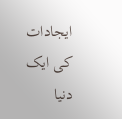ایجادات کی ایک دنیا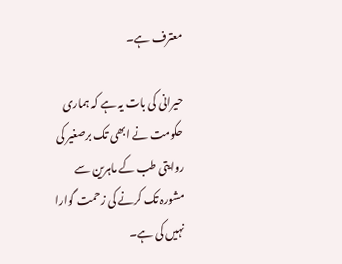معترف ہے۔

حیرانی کی بات یہ ہے کہ ہماری حکومت نے ابھی تک برصغیر کی روایتی طب کے ماہرین سے مشورہ تک کرنے کی زحمت گوارا نہیں کی ہے۔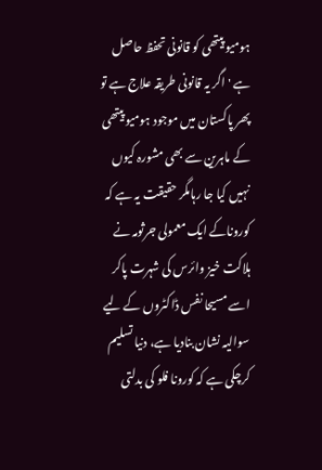ہومیو پیتھی کو قانونی تحفظ حاصل ہے ' اگر یہ قانونی طریقہ علاج ہے تو پھر پاکستان میں موجود ہومیو پیتھی کے ماہرین سے بھی مشورہ کیوں نہیں کیا جا رہامگر حقیقت یہ ہے کہ کوروناکے ایک معمولی جرثومہ نے ہلاکت خیز وائرس کی شہرت پاکر اسے مسیحا نفس ڈاکٹروں کے لیے سوالیہ نشان بنادیا ہے، دنیا تسلیم کرچکی ہے کہ کورونا فلو کی بدلتی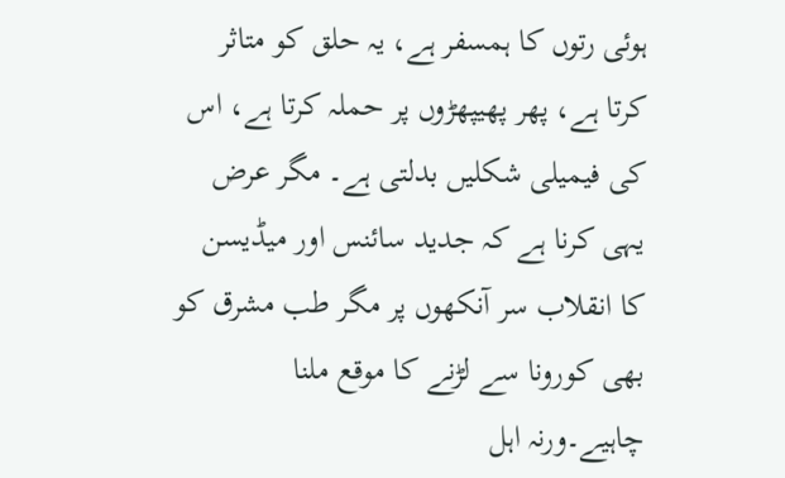ہوئی رتوں کا ہمسفر ہے، یہ حلق کو متاثر کرتا ہے، پھر پھیپھڑوں پر حملہ کرتا ہے، اس کی فیمیلی شکلیں بدلتی ہے۔ مگر عرض یہی کرنا ہے کہ جدید سائنس اور میڈیسن کا انقلاب سر آنکھوں پر مگر طب مشرق کو بھی کورونا سے لڑنے کا موقع ملنا چاہیے۔ورنہ اہل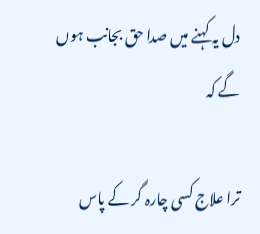دل یہ کہنے میں صدا حق بجانب ہوں گے کہ

ترا علاج کسی چارہ گر کے پاس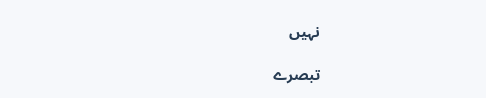نہیں

تبصرے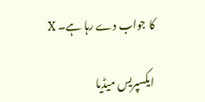کا جواب دے رہا ہے۔ X

ایکسپریس میڈیا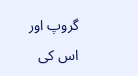گروپ اور اس کی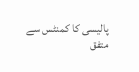پالیسی کا کمنٹس سے متفق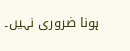ہونا ضروری نہیں۔